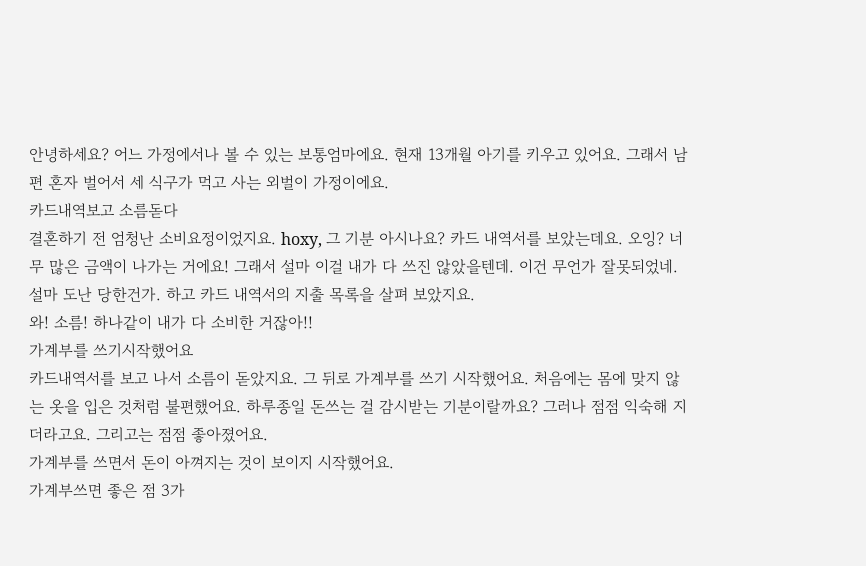안녕하세요? 어느 가정에서나 볼 수 있는 보통엄마에요. 현재 13개월 아기를 키우고 있어요. 그래서 남편 혼자 벌어서 세 식구가 먹고 사는 외벌이 가정이에요.
카드내역보고 소름돋다
결혼하기 전 엄청난 소비요정이었지요. hoxy, 그 기분 아시나요? 카드 내역서를 보았는데요. 오잉? 너무 많은 금액이 나가는 거에요! 그래서 설마 이걸 내가 다 쓰진 않았을텐데. 이건 무언가 잘못되었네. 설마 도난 당한건가. 하고 카드 내역서의 지출 목록을 살펴 보았지요.
와! 소름! 하나같이 내가 다 소비한 거잖아!!
가계부를 쓰기시작했어요
카드내역서를 보고 나서 소름이 돋았지요. 그 뒤로 가계부를 쓰기 시작했어요. 처음에는 몸에 맞지 않는 옷을 입은 것처럼 불편했어요. 하루종일 돈쓰는 걸 감시받는 기분이랄까요? 그러나 점점 익숙해 지더라고요. 그리고는 점점 좋아졌어요.
가계부를 쓰면서 돈이 아껴지는 것이 보이지 시작했어요.
가계부쓰면 좋은 점 3가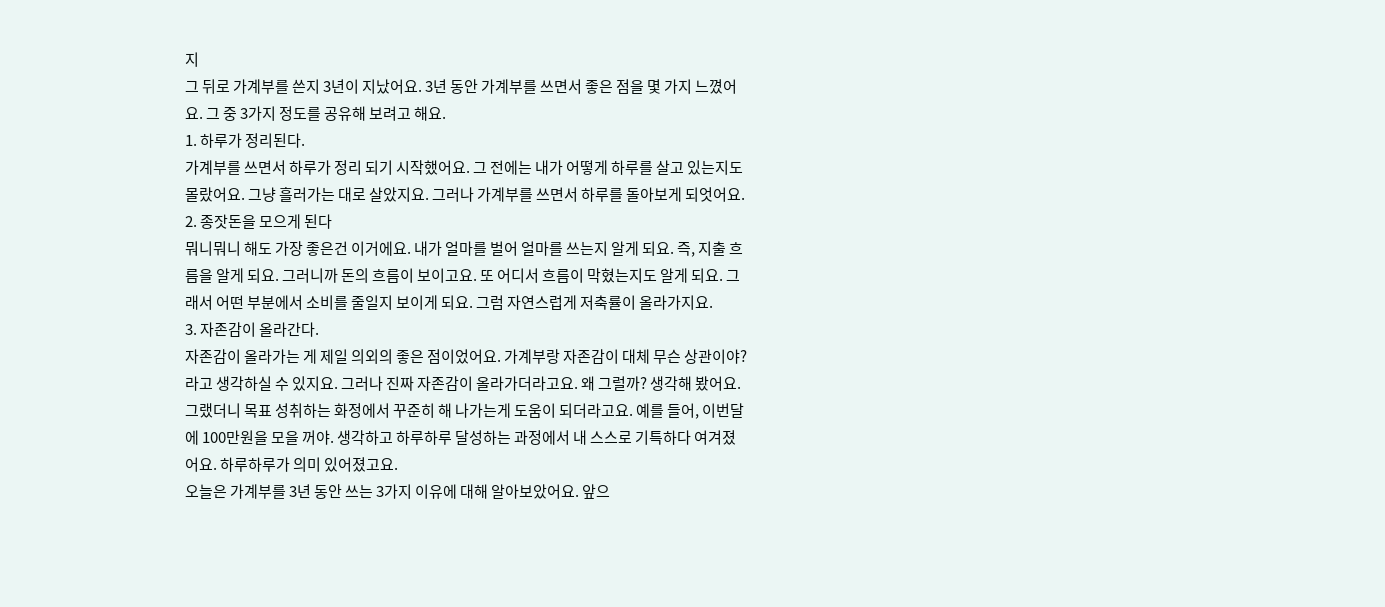지
그 뒤로 가계부를 쓴지 3년이 지났어요. 3년 동안 가계부를 쓰면서 좋은 점을 몇 가지 느꼈어요. 그 중 3가지 정도를 공유해 보려고 해요.
1. 하루가 정리된다.
가계부를 쓰면서 하루가 정리 되기 시작했어요. 그 전에는 내가 어떻게 하루를 살고 있는지도 몰랐어요. 그냥 흘러가는 대로 살았지요. 그러나 가계부를 쓰면서 하루를 돌아보게 되엇어요.
2. 종잣돈을 모으게 된다
뭐니뭐니 해도 가장 좋은건 이거에요. 내가 얼마를 벌어 얼마를 쓰는지 알게 되요. 즉, 지출 흐름을 알게 되요. 그러니까 돈의 흐름이 보이고요. 또 어디서 흐름이 막혔는지도 알게 되요. 그래서 어떤 부분에서 소비를 줄일지 보이게 되요. 그럼 자연스럽게 저축률이 올라가지요.
3. 자존감이 올라간다.
자존감이 올라가는 게 제일 의외의 좋은 점이었어요. 가계부랑 자존감이 대체 무슨 상관이야? 라고 생각하실 수 있지요. 그러나 진짜 자존감이 올라가더라고요. 왜 그럴까? 생각해 봤어요. 그랬더니 목표 성취하는 화정에서 꾸준히 해 나가는게 도움이 되더라고요. 예를 들어, 이번달에 100만원을 모을 꺼야. 생각하고 하루하루 달성하는 과정에서 내 스스로 기특하다 여겨졌어요. 하루하루가 의미 있어졌고요.
오늘은 가계부를 3년 동안 쓰는 3가지 이유에 대해 알아보았어요. 앞으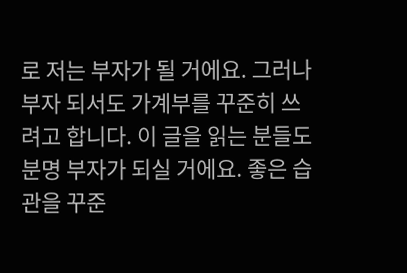로 저는 부자가 될 거에요. 그러나 부자 되서도 가계부를 꾸준히 쓰려고 합니다. 이 글을 읽는 분들도 분명 부자가 되실 거에요. 좋은 습관을 꾸준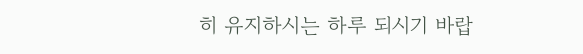히 유지하시는 하루 되시기 바랍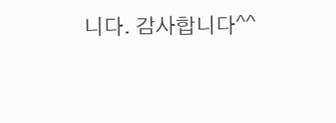니다. 감사합니다^^